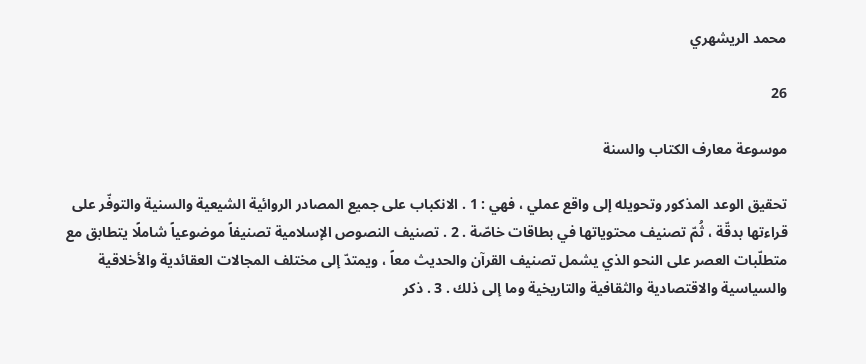محمد الريشهري

26

موسوعة معارف الكتاب والسنة

تحقيق الوعد المذكور وتحويله إلى واقع عملي ، فهي : 1 . الانكباب على جميع المصادر الروائية الشيعية والسنية والتوفّر على قراءتها بدقّة ، ثُمّ تصنيف محتوياتها في بطاقات خاصّة . 2 . تصنيف النصوص الإسلامية تصنيفاً موضوعياً شاملًا يتطابق مع متطلّبات العصر على النحو الذي يشمل تصنيف القرآن والحديث معاً ، ويمتدّ إلى مختلف المجالات العقائدية والأخلاقية والسياسية والاقتصادية والثقافية والتاريخية وما إلى ذلك . 3 . ذكر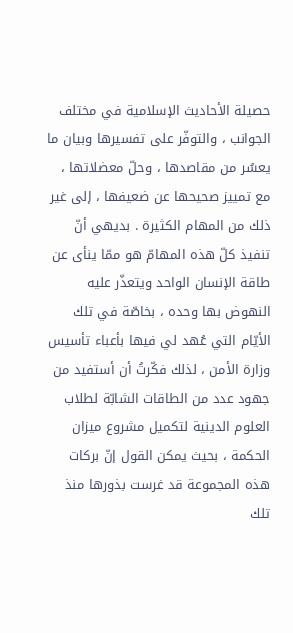حصيلة الأحاديث الإسلامية في مختلف الجوانب ، والتوفّر على تفسيرها وبيان ما يعسُر من مقاصدها ، وحلّ معضلاتها ، مع تمييز صحيحها عن ضعيفها ، إلى غير ذلك من المهام الكثيرة . بديهي أنّ تنفيذ كلّ هذه المهامّ هو ممّا ينأى عن طاقة الإنسان الواحد ويتعذّر عليه النهوض بها وحده ، بخاصّة في تلك الأيّام التي عُهد لي فيها بأعباء تأسيس وزارة الأمن ، لذلك فكّرتُ أن أستفيد من جهود عدد من الطاقات الشابّة لطلاب العلوم الدينية لتكميل مشروع ميزان الحكمة ، بحيث يمكن القول إنّ بركات هذه المجموعة قد غرست بذورها منذ تلك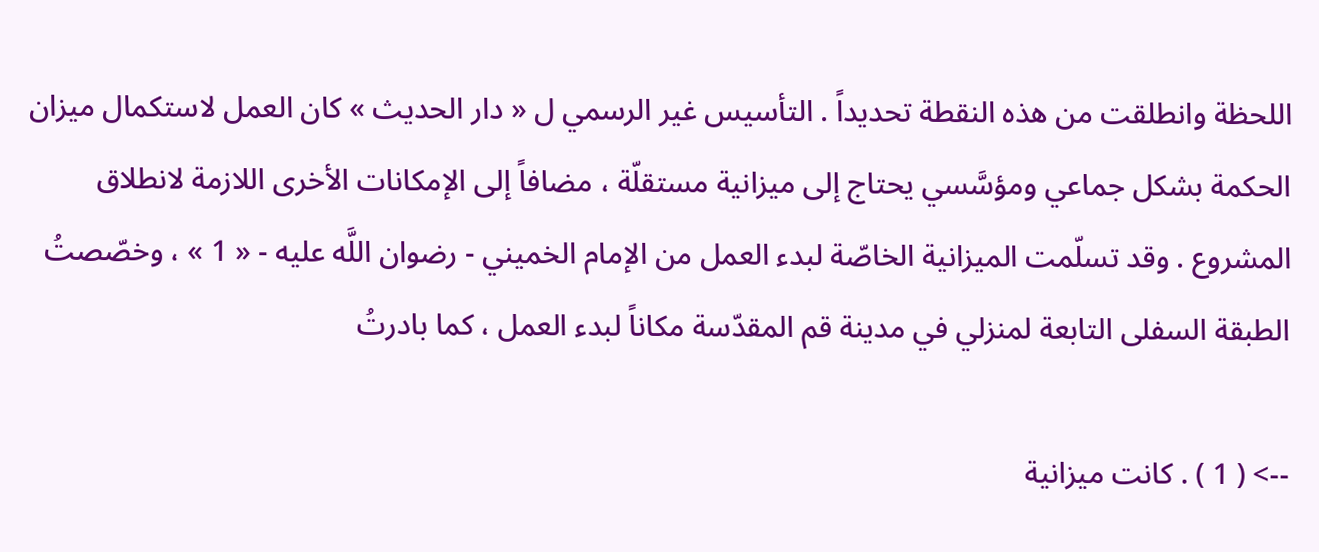اللحظة وانطلقت من هذه النقطة تحديداً . التأسيس غير الرسمي ل « دار الحديث » كان العمل لاستكمال ميزان الحكمة بشكل جماعي ومؤسَّسي يحتاج إلى ميزانية مستقلّة ، مضافاً إلى الإمكانات الأخرى اللازمة لانطلاق المشروع . وقد تسلّمت الميزانية الخاصّة لبدء العمل من الإمام الخميني - رضوان اللَّه عليه - « 1 » ، وخصّصتُ الطبقة السفلى التابعة لمنزلي في مدينة قم المقدّسة مكاناً لبدء العمل ، كما بادرتُ

--> ( 1 ) . كانت ميزانية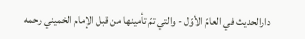دارالحديث في العامّ الأوّل - والتي تمّ تأمينها من قبل الإمام الخميني رحمه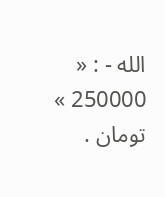الله - : « 250000 » تومان .